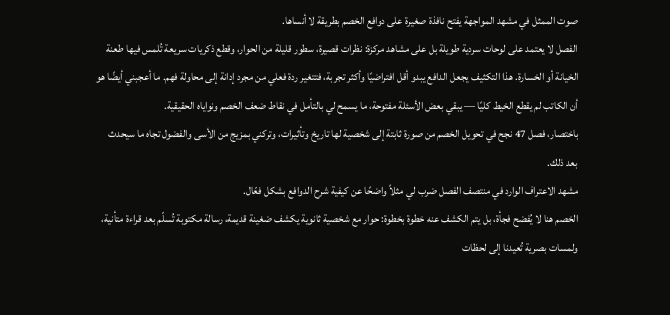صوت الممثل في مشهد المواجهة يفتح نافذة صغيرة على دوافع الخصم بطريقة لا أنساها.
الفصل لا يعتمد على لوحات سردية طويلة بل على مشاهد مركزة: نظرات قصيرة، سطور قليلة من الحوار، وقطع ذكريات سريعة تُلمس فيها طعنة الخيانة أو الخسارة. هذا التكثيف يجعل الدافع يبدو أقل افتراضيًا وأكثر تجربة، فتتغير ردة فعلي من مجرد إدانة إلى محاولة فهم. ما أعجبني أيضًا هو أن الكاتب لم يقطع الخيط كليًا — يبقي بعض الأسئلة مفتوحة، ما يسمح لي بالتأمل في نقاط ضعف الخصم ونواياه الحقيقية.
باختصار، فصل 47 نجح في تحويل الخصم من صورة ثابتة إلى شخصية لها تاريخ وتأثيرات، وتركني بمزيج من الأسى والفضول تجاه ما سيحدث بعد ذلك.
مشهد الاعتراف الوارد في منتصف الفصل ضرب لي مثلاً واضحًا عن كيفية شرح الدوافع بشكل فعّال.
الخصم هنا لا يُفضح فجأة، بل يتم الكشف عنه خطوة بخطوة: حوار مع شخصية ثانوية يكشف ضغينة قديمة، رسالة مكتوبة تُسلّم بعد قراءة متأنية، ولمسات بصرية تُعيدنا إلى لحظات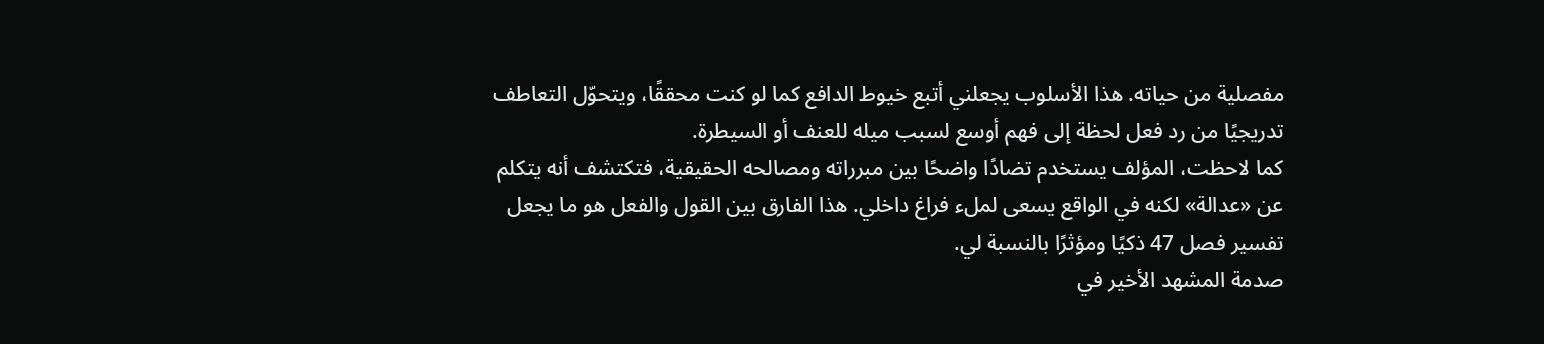مفصلية من حياته. هذا الأسلوب يجعلني أتبع خيوط الدافع كما لو كنت محققًا، ويتحوّل التعاطف تدريجيًا من رد فعل لحظة إلى فهم أوسع لسبب ميله للعنف أو السيطرة.
كما لاحظت، المؤلف يستخدم تضادًا واضحًا بين مبرراته ومصالحه الحقيقية، فتكتشف أنه يتكلم عن «عدالة» لكنه في الواقع يسعى لملء فراغ داخلي. هذا الفارق بين القول والفعل هو ما يجعل تفسير فصل 47 ذكيًا ومؤثرًا بالنسبة لي.
صدمة المشهد الأخير في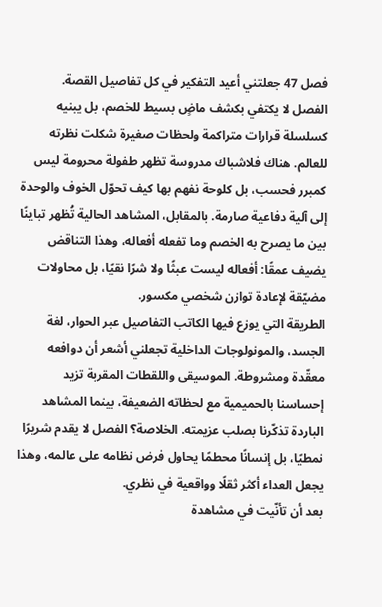فصل 47 جعلتني أعيد التفكير في كل تفاصيل القصة.
الفصل لا يكتفي بكشف ماضٍ بسيط للخصم، بل يبنيه كسلسلة قرارات متراكمة ولحظات صغيرة شكلت نظرته للعالم. هناك فلاشباك مدروسة تظهر طفولة محرومة ليس كمبرر فحسب، بل كلوحة نفهم بها كيف تحوّل الخوف والوحدة إلى آلية دفاعية صارمة. بالمقابل، المشاهد الحالية تُظهر تباينًا بين ما يصرح به الخصم وما تفعله أفعاله، وهذا التناقض يضيف عمقًا: أفعاله ليست عبثًا ولا شرًا نقيًا، بل محاولات مضيّقة لإعادة توازن شخصي مكسور.
الطريقة التي يوزع فيها الكاتب التفاصيل عبر الحوار، لغة الجسد، والمونولوجات الداخلية تجعلني أشعر أن دوافعه معقّدة ومشروطة. الموسيقى واللقطات المقربة تزيد إحساسنا بالحميمية مع لحظاته الضعيفة، بينما المشاهد الباردة تذكّرنا بصلب عزيمته. الخلاصة؟ الفصل لا يقدم شريرًا نمطيًا، بل إنسانًا محطمًا يحاول فرض نظامه على عالمه، وهذا يجعل العداء أكثر ثقلًا وواقعية في نظري.
بعد أن تأنّيت في مشاهدة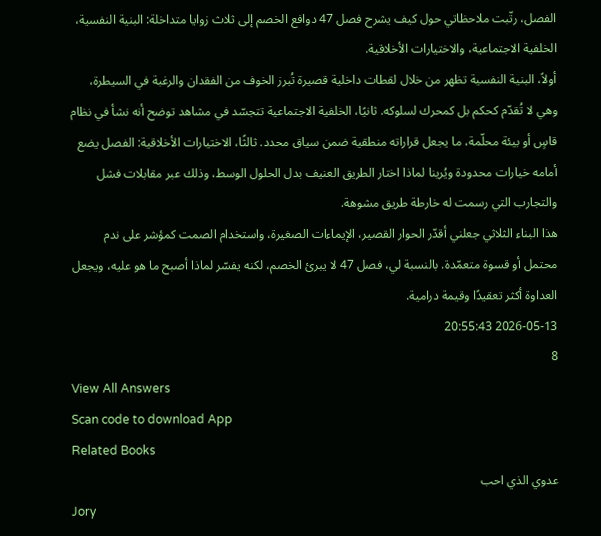الفصل، رتّبت ملاحظاتي حول كيف يشرح فصل 47 دوافع الخصم إلى ثلاث زوايا متداخلة: البنية النفسية، الخلفية الاجتماعية، والاختيارات الأخلاقية.
أولاً، البنية النفسية تظهر من خلال لقطات داخلية قصيرة تُبرز الخوف من الفقدان والرغبة في السيطرة، وهي لا تُقدّم كحكم بل كمحرك لسلوكه. ثانيًا، الخلفية الاجتماعية تتجسّد في مشاهد توضح أنه نشأ في نظام قاسٍ أو بيئة محلّمة، ما يجعل قراراته منطقية ضمن سياق محدد. ثالثًا، الاختيارات الأخلاقية: الفصل يضع أمامه خيارات محدودة ويُرينا لماذا اختار الطريق العنيف بدل الحلول الوسط، وذلك عبر مقابلات فشل والتجارب التي رسمت له خارطة طريق مشوهة.
هذا البناء الثلاثي جعلني أقدّر الحوار القصير، الإيماءات الصغيرة، واستخدام الصمت كمؤشر على ندم محتمل أو قسوة متعمّدة. بالنسبة لي، فصل 47 لا يبرئ الخصم، لكنه يفسّر لماذا أصبح ما هو عليه، ويجعل العداوة أكثر تعقيدًا وقيمة درامية.
2026-05-13 20:55:43
8
View All Answers
Scan code to download App
Related Books
عدوي الذي احب
Jory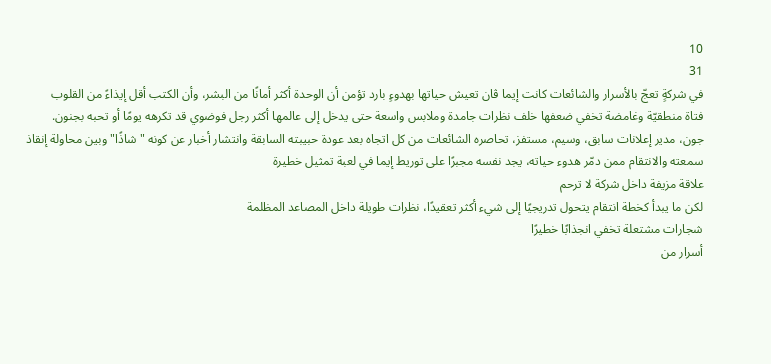10
31
في شركةٍ تعجّ بالأسرار والشائعات كانت إيما ڤان تعيش حياتها بهدوءٍ بارد تؤمن أن الوحدة أكثر أمانًا من البشر، وأن الكتب أقل إيذاءً من القلوب
فتاة منطقيّة وغامضة تخفي ضعفها خلف نظرات جامدة وملابس واسعة حتى يدخل إلى عالمها أكثر رجل فوضوي قد تكرهه يومًا أو تحبه بجنون.
جون، مدير إعلانات سابق، وسيم، مستفز، تحاصره الشائعات من كل اتجاه بعد عودة حبيبته السابقة وانتشار أخبار عن كونه "شاذًا" وبين محاولة إنقاذ سمعته والانتقام ممن دمّر هدوء حياته، يجد نفسه مجبرًا على توريط إيما في لعبة تمثيل خطيرة
علاقة مزيفة داخل شركة لا ترحم
لكن ما يبدأ كخطة انتقام يتحول تدريجيًا إلى شيء أكثر تعقيدًا، نظرات طويلة داخل المصاعد المظلمة
شجارات مشتعلة تخفي انجذابًا خطيرًا
أسرار من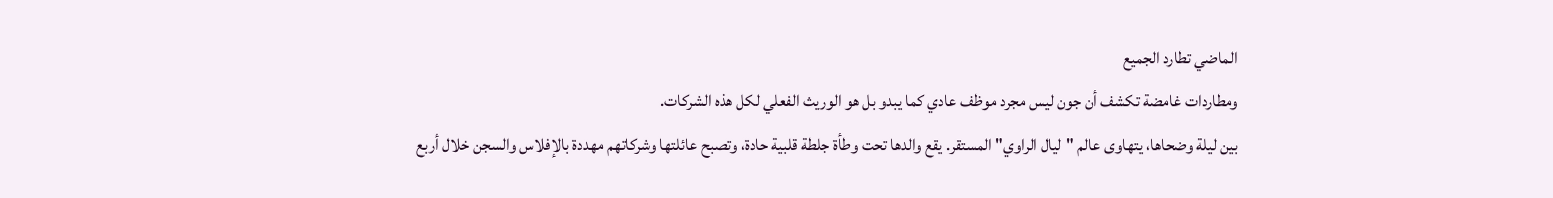الماضي تطارد الجميع
ومطاردات غامضة تكشف أن جون ليس مجرد موظف عادي كما يبدو بل هو الوريث الفعلي لكل هذه الشركات.
بين ليلة وضحاها، يتهاوى عالم "ليال الراوي" المستقر. يقع والدها تحت وطأة جلطة قلبية حادة، وتصبح عائلتها وشركاتهم مهددة بالإفلاس والسجن خلال أربع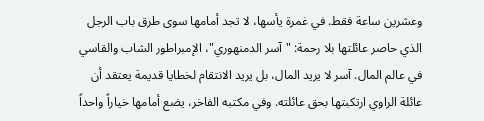وعشرين ساعة فقط. في غمرة يأسها، لا تجد أمامها سوى طرق باب الرجل الذي حاصر عائلتها بلا رحمة: "آسر الدمنهوري"، الإمبراطور الشاب والقاسي في عالم المال. آسر لا يريد المال، بل يريد الانتقام لخطايا قديمة يعتقد أن عائلة الراوي ارتكبتها بحق عائلته. وفي مكتبه الفاخر، يضع أمامها خياراً واحداً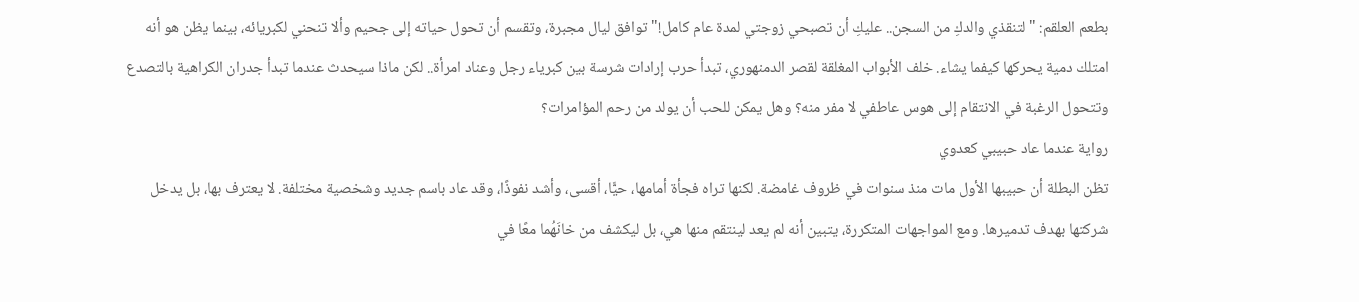بطعم العلقم: "لتنقذي والدكِ من السجن.. عليكِ أن تصبحي زوجتي لمدة عام كامل!" توافق ليال مجبرة، وتقسم أن تحول حياته إلى جحيم وألا تنحني لكبريائه، بينما يظن هو أنه امتلك دمية يحركها كيفما يشاء. خلف الأبواب المغلقة لقصر الدمنهوري، تبدأ حرب إرادات شرسة بين كبرياء رجل وعناد امرأة.. لكن ماذا سيحدث عندما تبدأ جدران الكراهية بالتصدع وتتحول الرغبة في الانتقام إلى هوس عاطفي لا مفر منه؟ وهل يمكن للحب أن يولد من رحم المؤامرات؟
رواية عندما عاد حبيبي كعدوي
تظن البطلة أن حبيبها الأول مات منذ سنوات في ظروف غامضة. لكنها تراه فجأة أمامها، حيًّا، أقسى، وأشد نفوذًا، وقد عاد باسم جديد وشخصية مختلفة. لا يعترف بها، بل يدخل شركتها بهدف تدميرها. ومع المواجهات المتكررة، يتبين أنه لم يعد لينتقم منها هي، بل ليكشف من خانَهُما معًا في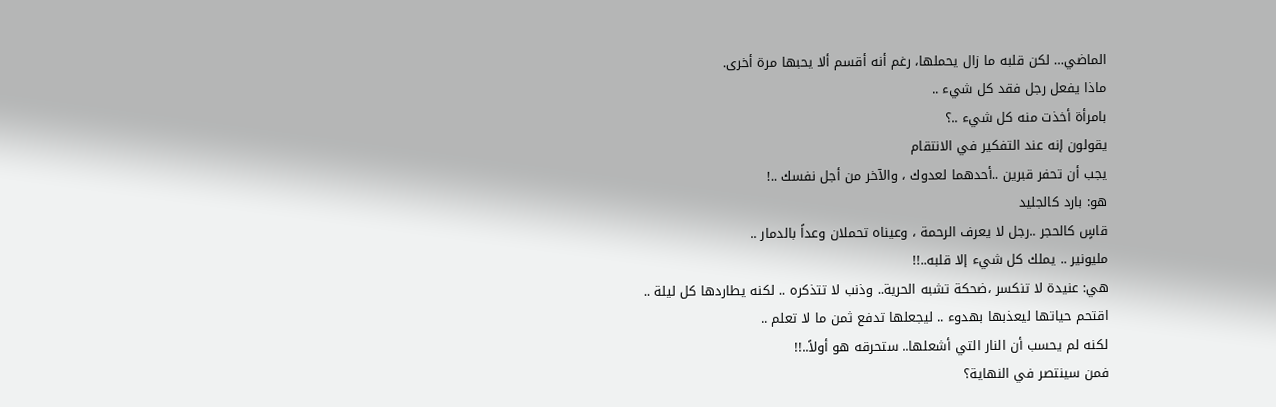الماضي… لكن قلبه ما زال يحملها، رغم أنه أقسم ألا يحبها مرة أخرى.
ماذا يفعل رجل فقد كل شيء ..
بامرأة أخذت منه كل شيء ..؟
يقولون إنه عند التفكير في الانتقام
يجب أن تحفر قبرين ..أحدهما لعدوك ، والآخر من أجل نفسك ..!
هو: بارد كالجليد
قاسٍ كالحجر ..رجل لا يعرف الرحمة ، وعيناه تحملان وعداً بالدمار ..
مليونير .. يملك كل شيء إلا قلبه..!!
هي: عنيدة لا تنكسر ،ضحكة تشبه الحرية.. وذنب لا تتذكره .. لكنه يطاردها كل ليلة ..
اقتحم حياتها ليعذبها بهدوء .. ليجعلها تدفع ثمن ما لا تعلم ..
لكنه لم يحسب أن النار التي أشعلها.. ستحرقه هو أولاً..!!
فمن سينتصر في النهاية؟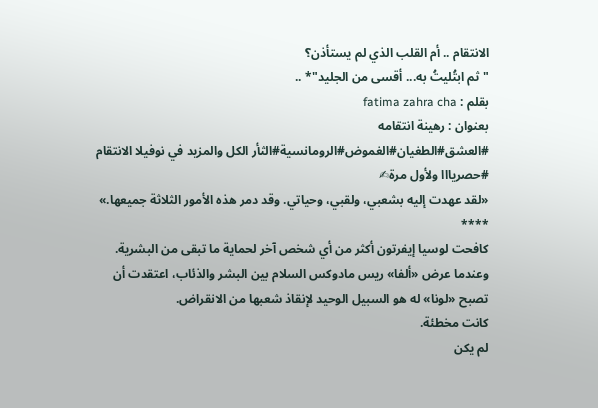الانتقام .. أم القلب الذي لم يستأذن؟
" ثم ابتُليتُ به... أقسى من الجليد"* ..
بقلم : fatima zahra cha
بعنوان : رهينة انتقامه
#العشق#الطغيان#الغموض#الرومانسية#الثأر الكل والمزيد في نوفيلا الانتقام #حصريااا ولأول مرة✍
«لقد عهدت إليه بشعبي، ولقبي، وحياتي. وقد دمر هذه الأمور الثلاثة جميعها.»
****
كافحت لوسيا إيفرتون أكثر من أي شخص آخر لحماية ما تبقى من البشرية. وعندما عرض «ألفا» ريس مادوكس السلام بين البشر والذئاب، اعتقدت أن تصبح «لونا» له هو السبيل الوحيد لإنقاذ شعبها من الانقراض.
كانت مخطئة.
لم يكن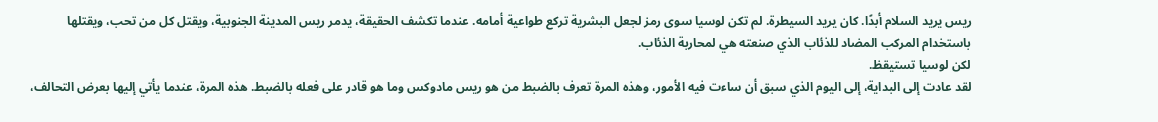ريس يريد السلام أبدًا. كان يريد السيطرة. لم تكن لوسيا سوى رمز لجعل البشرية تركع طواعية أمامه. عندما تكشف الحقيقة، يدمر ريس المدينة الجنوبية، ويقتل كل من تحب، ويقتلها باستخدام المركب المضاد للذئاب الذي صنعته هي لمحاربة الذئاب.
لكن لوسيا تستيقظ.
لقد عادت إلى البداية، إلى اليوم الذي سبق أن ساءت فيه الأمور، وهذه المرة تعرف بالضبط من هو ريس مادوكس وما هو قادر على فعله بالضبط. هذه المرة، عندما يأتي إليها بعرض التحالف،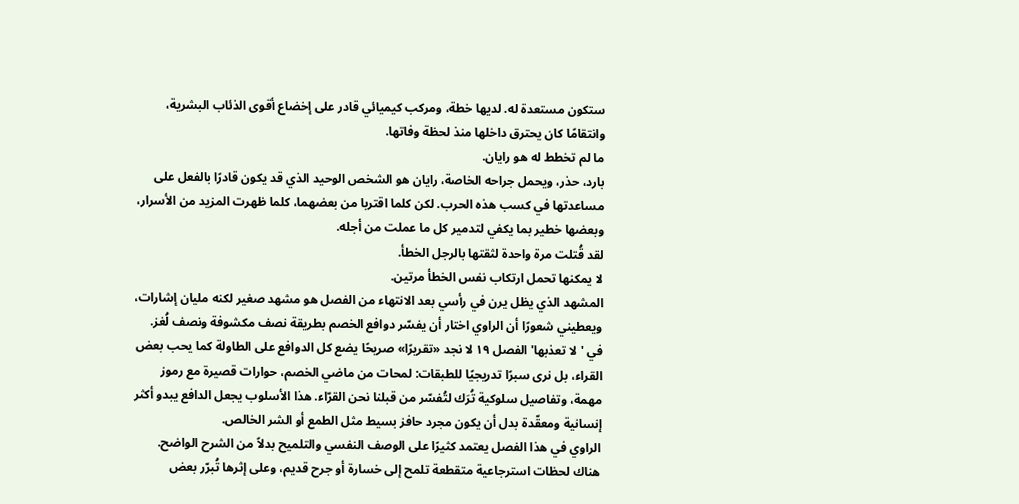ستكون مستعدة له. لديها خطة، ومركب كيميائي قادر على إخضاع أقوى الذئاب البشرية، وانتقامًا كان يحترق داخلها منذ لحظة وفاتها.
ما لم تخطط له هو رايان.
بارد، حذر، ويحمل جراحه الخاصة، رايان هو الشخص الوحيد الذي قد يكون قادرًا بالفعل على مساعدتها في كسب هذه الحرب. لكن كلما اقتربا من بعضهما، كلما ظهرت المزيد من الأسرار، وبعضها خطير بما يكفي لتدمير كل ما عملت من أجله.
لقد قُتلت مرة واحدة لثقتها بالرجل الخطأ.
لا يمكنها تحمل ارتكاب نفس الخطأ مرتين.
المشهد الذي يظل يرن في رأسي بعد الانتهاء من الفصل هو مشهد صغير لكنه مليان إشارات، ويعطيني شعورًا أن الراوي اختار أن يفسّر دوافع الخصم بطريقة نصف مكشوفة ونصف لُغز. في 'لا تعذبها' الفصل ١٩ لا نجد «تقريرًا» صريحًا يضع كل الدوافع على الطاولة كما يحب بعض القراء، بل نرى سبرًا تدريجيًا للطبقات: لمحات من ماضي الخصم، حوارات قصيرة مع رموز مهمة، وتفاصيل سلوكية تُرَك لتُفسّر من قبلنا نحن القرّاء. هذا الأسلوب يجعل الدافع يبدو أكثر إنسانية ومعقّدة بدل أن يكون مجرد حافز بسيط مثل الطمع أو الشر الخالص.
الراوي في هذا الفصل يعتمد كثيرًا على الوصف النفسي والتلميح بدلاً من الشرح الواضح. هناك لحظات استرجاعية متقطعة تلمح إلى خسارة أو جرح قديم، وعلى إثرها تُبرّر بعض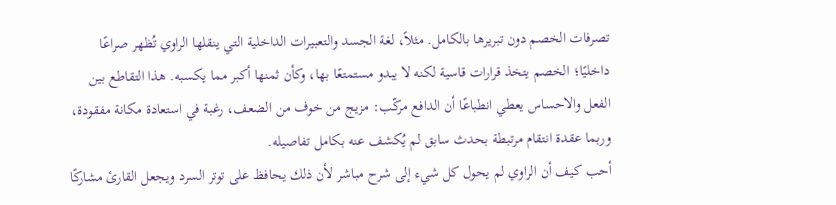تصرفات الخصم دون تبريرها بالكامل. مثلاً، لغة الجسد والتعبيرات الداخلية التي ينقلها الراوي تُظهر صراعًا داخليًا؛ الخصم يتخذ قرارات قاسية لكنه لا يبدو مستمتعًا بها، وكأن ثمنها أكبر مما يكسبه. هذا التقاطع بين الفعل والاحساس يعطي انطباعًا أن الدافع مركّب: مزيج من خوف من الضعف، رغبة في استعادة مكانة مفقودة، وربما عقدة انتقام مرتبطة بحدث سابق لم يُكشف عنه بكامل تفاصيله.
أحب كيف أن الراوي لم يحول كل شيء إلى شرح مباشر لأن ذلك يحافظ على توتر السرد ويجعل القارئ مشاركًا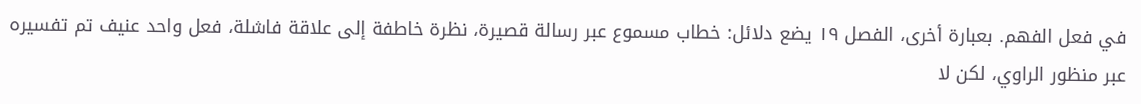في فعل الفهم. بعبارة أخرى، الفصل ١٩ يضع دلائل: خطاب مسموع عبر رسالة قصيرة، نظرة خاطفة إلى علاقة فاشلة، فعل واحد عنيف تم تفسيره عبر منظور الراوي، لكن لا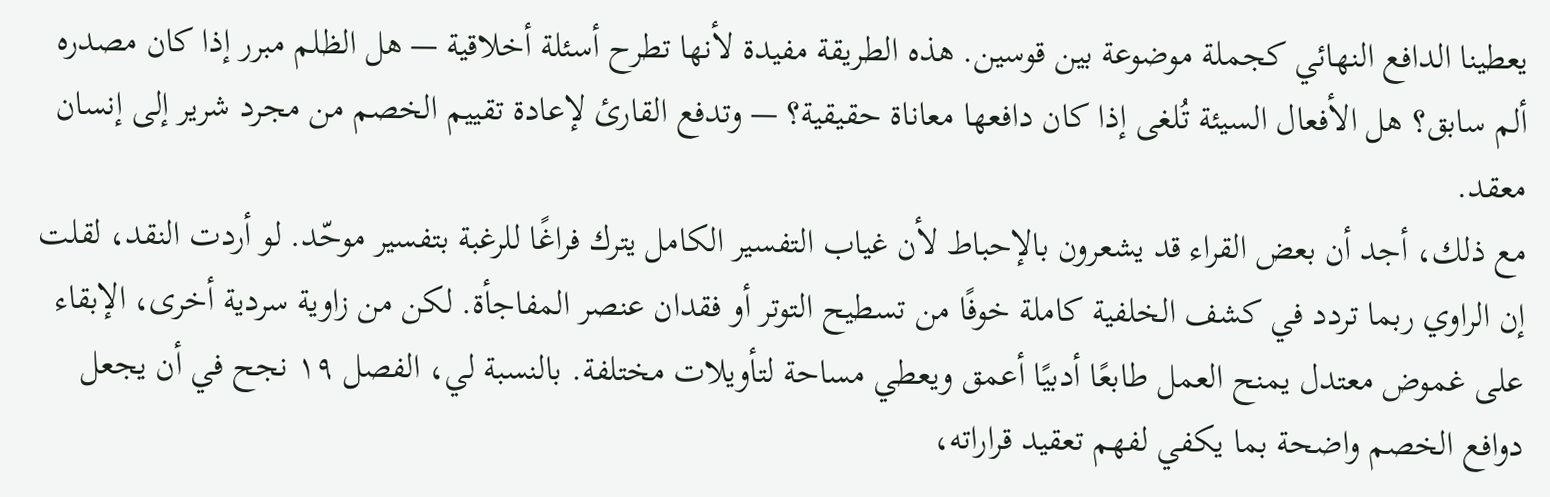يعطينا الدافع النهائي كجملة موضوعة بين قوسين. هذه الطريقة مفيدة لأنها تطرح أسئلة أخلاقية — هل الظلم مبرر إذا كان مصدره ألم سابق؟ هل الأفعال السيئة تُلغى إذا كان دافعها معاناة حقيقية؟ — وتدفع القارئ لإعادة تقييم الخصم من مجرد شرير إلى إنسان معقد.
مع ذلك، أجد أن بعض القراء قد يشعرون بالإحباط لأن غياب التفسير الكامل يترك فراغًا للرغبة بتفسير موحّد. لو أردت النقد، لقلت إن الراوي ربما تردد في كشف الخلفية كاملة خوفًا من تسطيح التوتر أو فقدان عنصر المفاجأة. لكن من زاوية سردية أخرى، الإبقاء على غموض معتدل يمنح العمل طابعًا أدبيًا أعمق ويعطي مساحة لتأويلات مختلفة. بالنسبة لي، الفصل ١٩ نجح في أن يجعل دوافع الخصم واضحة بما يكفي لفهم تعقيد قراراته،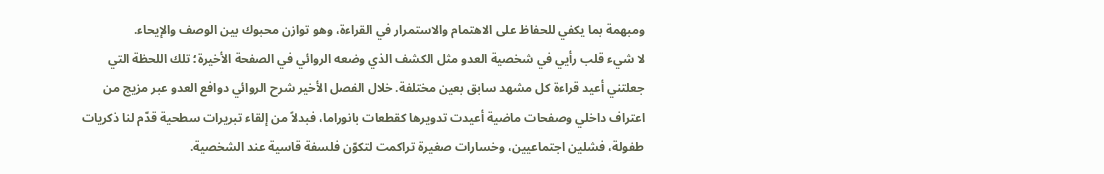ومبهمة بما يكفي للحفاظ على الاهتمام والاستمرار في القراءة، وهو توازن محبوك بين الوصف والإيحاء.
لا شيء قلب رأيي في شخصية العدو مثل الكشف الذي وضعه الروائي في الصفحة الأخيرة؛ تلك اللحظة التي جعلتني أعيد قراءة كل مشهد سابق بعين مختلفة. خلال الفصل الأخير شرح الروائي دوافع العدو عبر مزيج من اعتراف داخلي وصفحات ماضية أعيدت تدويرها كقطعات بانوراما، فبدلاً من إلقاء تبريرات سطحية قدّم لنا ذكريات طفولة، فشلين اجتماعيين، وخسارات صغيرة تراكمت لتكوّن فلسفة قاسية عند الشخصية.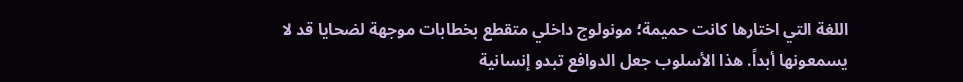اللغة التي اختارها كانت حميمة؛ مونولوج داخلي متقطع بخطابات موجهة لضحايا قد لا يسمعونها أبداً. هذا الأسلوب جعل الدوافع تبدو إنسانية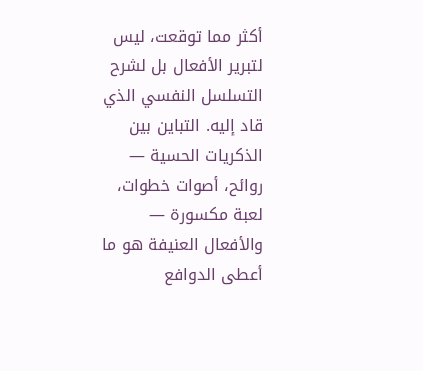أكثر مما توقعت، ليس لتبرير الأفعال بل لشرح التسلسل النفسي الذي قاد إليه. التباين بين الذكريات الحسية — روائح، أصوات خطوات، لعبة مكسورة — والأفعال العنيفة هو ما أعطى الدوافع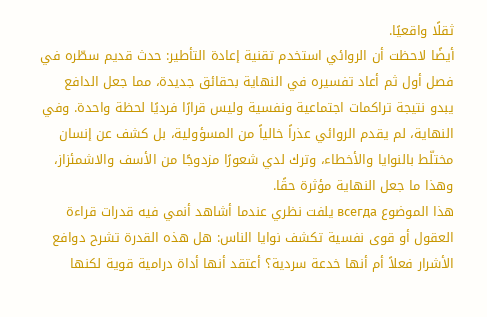ثقلًا واقعيًا.
أيضًا لاحظت أن الروائي استخدم تقنية إعادة التأطير: حدث قديم سطّره في فصل أول ثم أعاد تفسيره في النهاية بحقائق جديدة، مما جعل الدافع يبدو نتيجة تراكمات اجتماعية ونفسية وليس قرارًا فرديًا لحظة واحدة. وفي النهاية، لم يقدم الروائي عذراً خالياً من المسؤولية، بل كشف عن إنسان مختلّط بالنوايا والأخطاء، وترك لدي شعورًا مزدوجًا من الأسف والاشمئزاز، وهذا ما جعل النهاية مؤثرة حقًا.
هذا الموضوع всегда يلفت نظري عندما أشاهد أنمي فيه قدرات قراءة العقول أو قوى نفسية تكشف نوايا الناس: هل هذه القدرة تشرح دوافع الأشرار فعلاً أم أنها خدعة سردية؟ أعتقد أنها أداة درامية قوية لكنها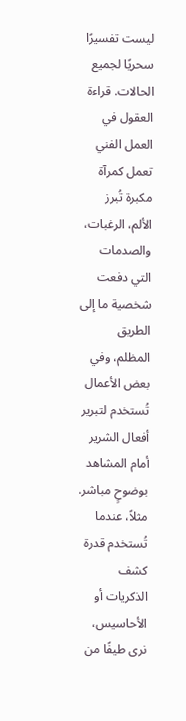ليست تفسيرًا سحريًا لجميع الحالات. قراءة العقول في العمل الفني تعمل كمرآة مكبرة تُبرز الألم، الرغبات، والصدمات التي دفعت شخصية ما إلى الطريق المظلم، وفي بعض الأعمال تُستخدم لتبرير أفعال الشرير أمام المشاهد بوضوحٍ مباشر. مثلاً، عندما تُستخدم قدرة كشف الذكريات أو الأحاسيس، نرى طيفًا من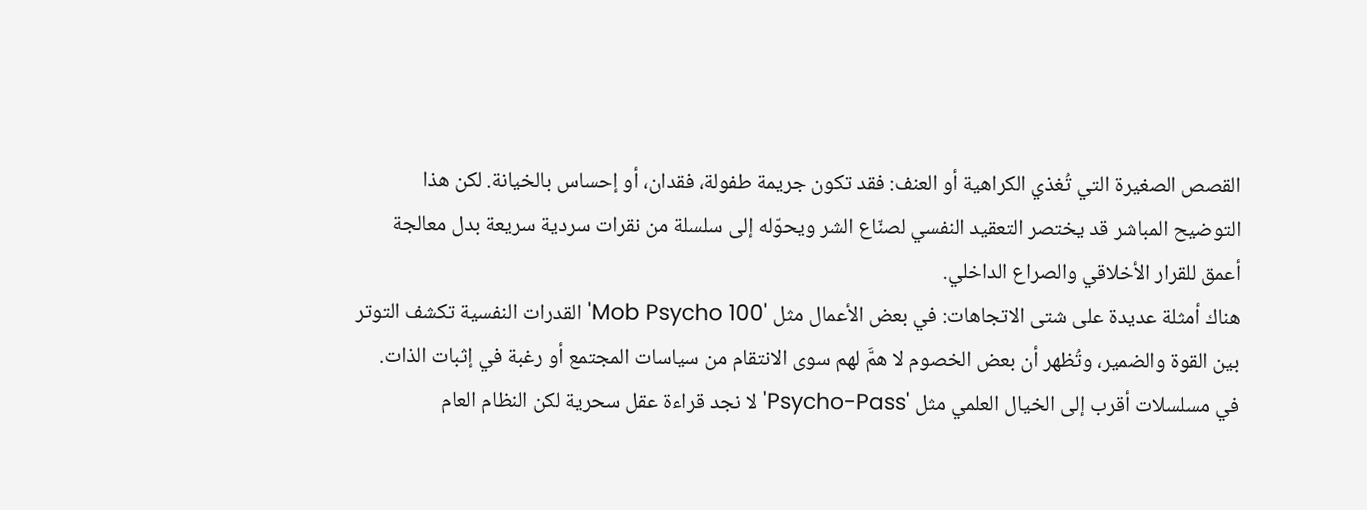القصص الصغيرة التي تُغذي الكراهية أو العنف: فقد تكون جريمة طفولة، فقدان، أو إحساس بالخيانة. لكن هذا التوضيح المباشر قد يختصر التعقيد النفسي لصنّاع الشر ويحوّله إلى سلسلة من نقرات سردية سريعة بدل معالجة أعمق للقرار الأخلاقي والصراع الداخلي.
هناك أمثلة عديدة على شتى الاتجاهات: في بعض الأعمال مثل 'Mob Psycho 100' القدرات النفسية تكشف التوتر بين القوة والضمير، وتُظهر أن بعض الخصوم لا همَّ لهم سوى الانتقام من سياسات المجتمع أو رغبة في إثبات الذات. في مسلسلات أقرب إلى الخيال العلمي مثل 'Psycho-Pass' لا نجد قراءة عقل سحرية لكن النظام العام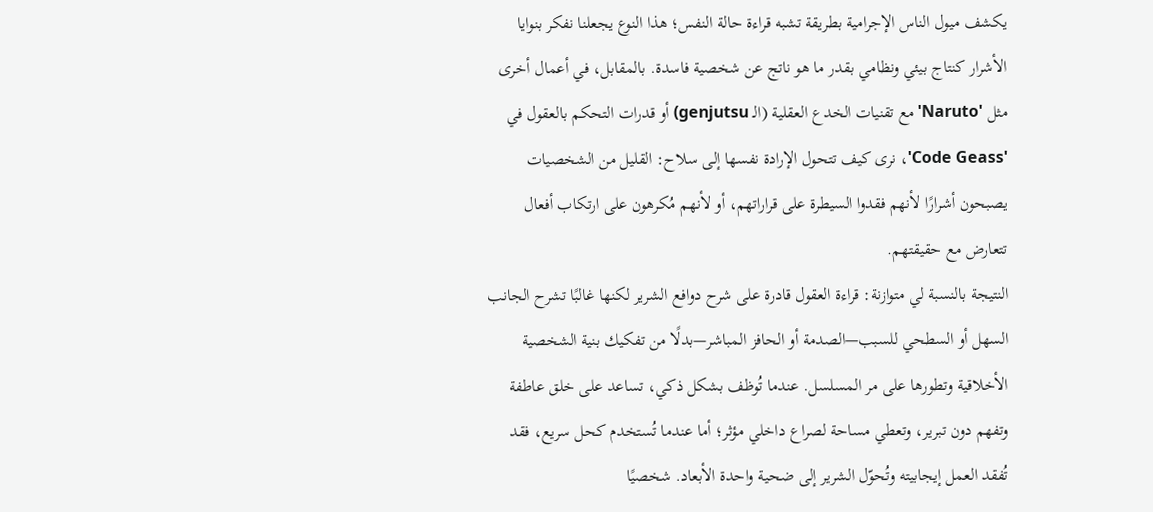يكشف ميول الناس الإجرامية بطريقة تشبه قراءة حالة النفس؛ هذا النوع يجعلنا نفكر بنوايا الأشرار كنتاج بيئي ونظامي بقدر ما هو ناتج عن شخصية فاسدة. بالمقابل، في أعمال أخرى مثل 'Naruto' مع تقنيات الخدع العقلية (الـ genjutsu) أو قدرات التحكم بالعقول في 'Code Geass'، نرى كيف تتحول الإرادة نفسها إلى سلاح: القليل من الشخصيات يصبحون أشرارًا لأنهم فقدوا السيطرة على قراراتهم، أو لأنهم مُكرهون على ارتكاب أفعال تتعارض مع حقيقتهم.
النتيجة بالنسبة لي متوازنة: قراءة العقول قادرة على شرح دوافع الشرير لكنها غالبًا تشرح الجانب السهل أو السطحي للسبب—الصدمة أو الحافز المباشر—بدلًا من تفكيك بنية الشخصية الأخلاقية وتطورها على مر المسلسل. عندما تُوظف بشكل ذكي، تساعد على خلق عاطفة وتفهم دون تبرير، وتعطي مساحة لصراع داخلي مؤثر؛ أما عندما تُستخدم كحل سريع، فقد تُفقد العمل إيجابيته وتُحوّل الشرير إلى ضحية واحدة الأبعاد. شخصيًا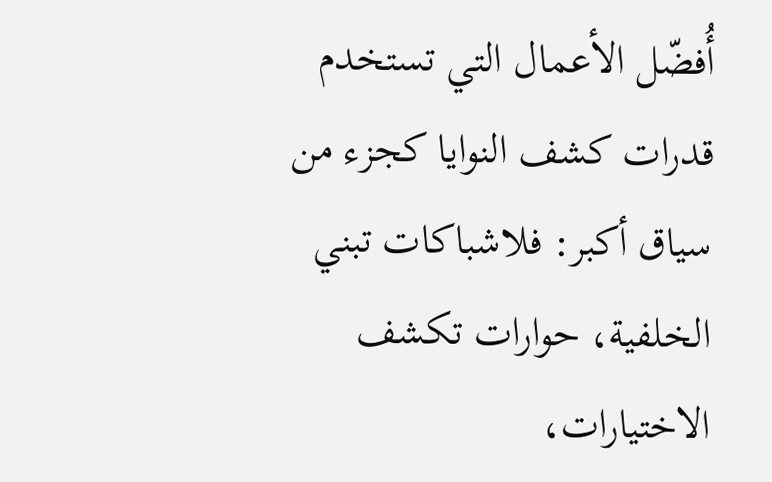أُفضّل الأعمال التي تستخدم قدرات كشف النوايا كجزء من سياق أكبر: فلاشباكات تبني الخلفية، حوارات تكشف الاختيارات،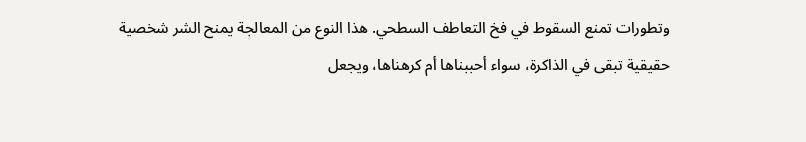وتطورات تمنع السقوط في فخ التعاطف السطحي. هذا النوع من المعالجة يمنح الشر شخصية حقيقية تبقى في الذاكرة، سواء أحببناها أم كرهناها، ويجعل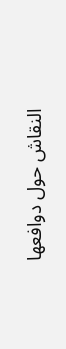النقاش حول دوافعها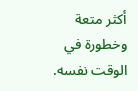أكثر متعة وخطورة في الوقت نفسه.